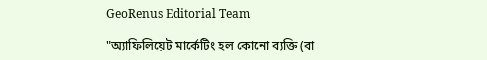GeoRenus Editorial Team

"অ্যাফিলিয়েট মার্কেটিং হল কোনো ব্যক্তি (বা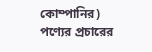কোম্পানির) পণ্যের প্রচারের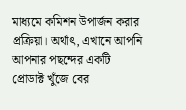মাধ্যমে কমিশন উপার্জন করার প্রক্রিয়া। অর্থাৎ, এখানে আপনি আপনার পছন্দের একটি প্রোডাক্ট খুঁজে বের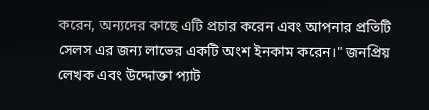করেন, অন্যদের কাছে এটি প্রচার করেন এবং আপনার প্রতিটি সেলস এর জন্য লাভের একটি অংশ ইনকাম করেন।" জনপ্রিয় লেখক এবং উদ্দোক্তা প্যাট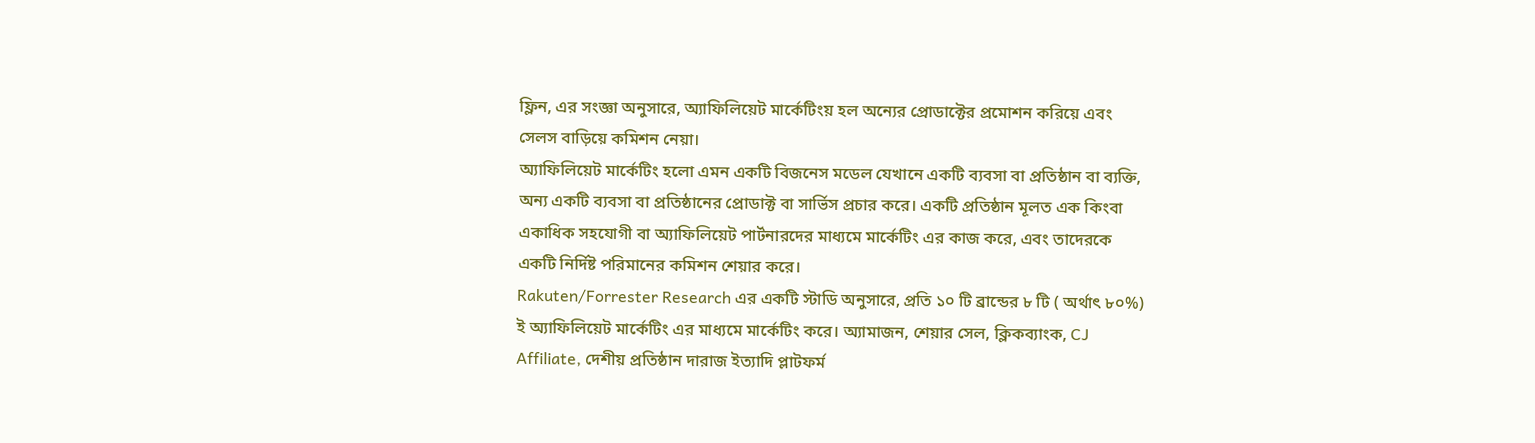ফ্লিন, এর সংজ্ঞা অনুসারে, অ্যাফিলিয়েট মার্কেটিংয় হল অন্যের প্রোডাক্টের প্রমোশন করিয়ে এবং সেলস বাড়িয়ে কমিশন নেয়া।
অ্যাফিলিয়েট মার্কেটিং হলো এমন একটি বিজনেস মডেল যেখানে একটি ব্যবসা বা প্রতিষ্ঠান বা ব্যক্তি, অন্য একটি ব্যবসা বা প্রতিষ্ঠানের প্রোডাক্ট বা সার্ভিস প্রচার করে। একটি প্রতিষ্ঠান মূলত এক কিংবা একাধিক সহযোগী বা অ্যাফিলিয়েট পার্টনারদের মাধ্যমে মার্কেটিং এর কাজ করে, এবং তাদেরকে একটি নির্দিষ্ট পরিমানের কমিশন শেয়ার করে।
Rakuten/Forrester Research এর একটি স্টাডি অনুসারে, প্রতি ১০ টি ব্রান্ডের ৮ টি ( অর্থাৎ ৮০%) ই অ্যাফিলিয়েট মার্কেটিং এর মাধ্যমে মার্কেটিং করে। অ্যামাজন, শেয়ার সেল, ক্লিকব্যাংক, CJ Affiliate, দেশীয় প্রতিষ্ঠান দারাজ ইত্যাদি প্লাটফর্ম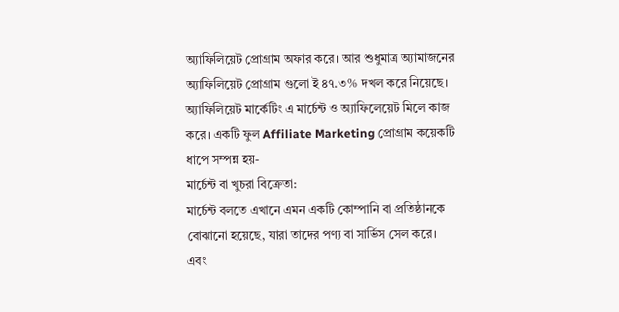অ্যাফিলিয়েট প্রোগ্রাম অফার করে। আর শুধুমাত্র অ্যামাজনের অ্যাফিলিয়েট প্রোগ্রাম গুলো ই ৪৭.৩% দখল করে নিয়েছে।
অ্যাফিলিয়েট মার্কেটিং এ মার্চেন্ট ও অ্যাফিলেয়েট মিলে কাজ করে। একটি ফুল Affiliate Marketing প্রোগ্রাম কয়েকটি ধাপে সম্পন্ন হয়-
মার্চেন্ট বা খুচরা বিক্রেতা:
মার্চেন্ট বলতে এখানে এমন একটি কোম্পানি বা প্রতিষ্ঠানকে বোঝানো হয়েছে, যারা তাদের পণ্য বা সার্ভিস সেল করে। এবং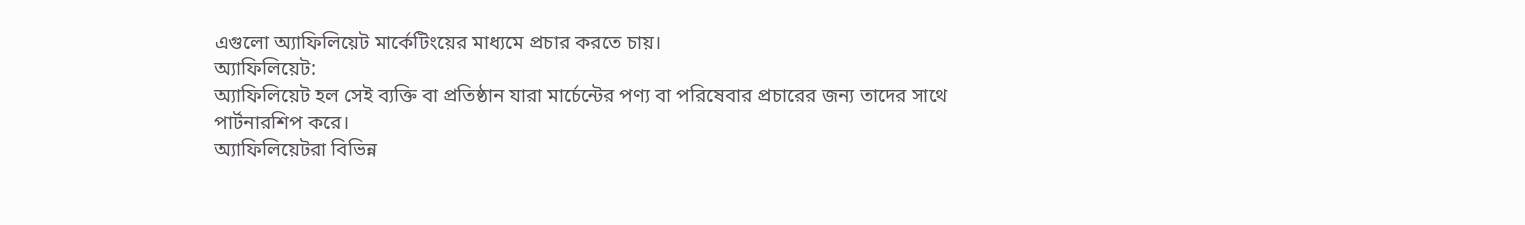এগুলো অ্যাফিলিয়েট মার্কেটিংয়ের মাধ্যমে প্রচার করতে চায়।
অ্যাফিলিয়েট:
অ্যাফিলিয়েট হল সেই ব্যক্তি বা প্রতিষ্ঠান যারা মার্চেন্টের পণ্য বা পরিষেবার প্রচারের জন্য তাদের সাথে পার্টনারশিপ করে।
অ্যাফিলিয়েটরা বিভিন্ন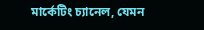মার্কেটিং চ্যানেল, যেমন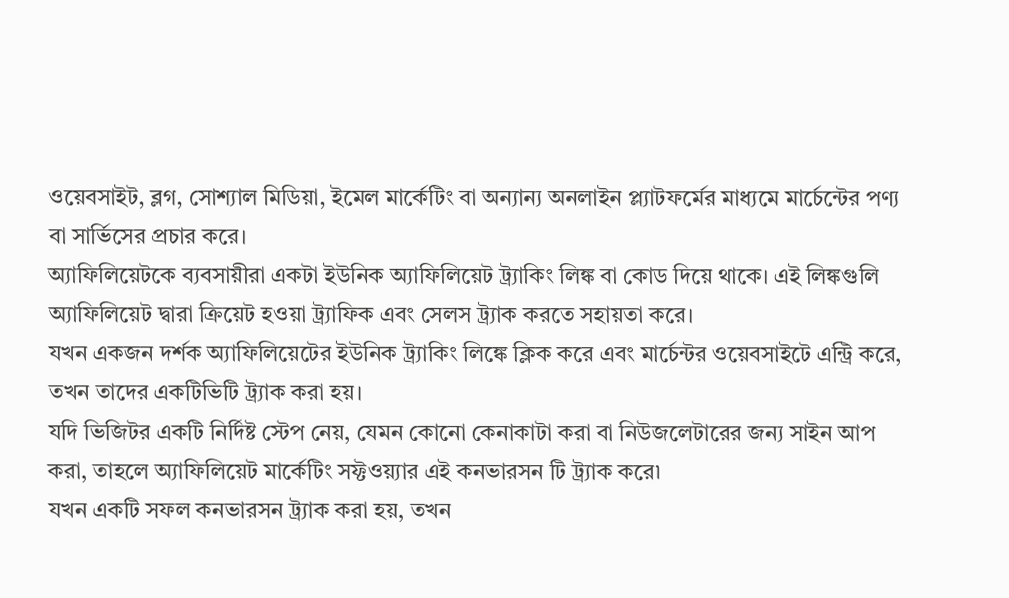ওয়েবসাইট, ব্লগ, সোশ্যাল মিডিয়া, ইমেল মার্কেটিং বা অন্যান্য অনলাইন প্ল্যাটফর্মের মাধ্যমে মার্চেন্টের পণ্য বা সার্ভিসের প্রচার করে।
অ্যাফিলিয়েটকে ব্যবসায়ীরা একটা ইউনিক অ্যাফিলিয়েট ট্র্যাকিং লিঙ্ক বা কোড দিয়ে থাকে। এই লিঙ্কগুলি অ্যাফিলিয়েট দ্বারা ক্রিয়েট হওয়া ট্র্যাফিক এবং সেলস ট্র্যাক করতে সহায়তা করে।
যখন একজন দর্শক অ্যাফিলিয়েটের ইউনিক ট্র্যাকিং লিঙ্কে ক্লিক করে এবং মার্চেন্টর ওয়েবসাইটে এন্ট্রি করে, তখন তাদের একটিভিটি ট্র্যাক করা হয়।
যদি ভিজিটর একটি নির্দিষ্ট স্টেপ নেয়, যেমন কোনো কেনাকাটা করা বা নিউজলেটারের জন্য সাইন আপ করা, তাহলে অ্যাফিলিয়েট মার্কেটিং সফ্টওয়্যার এই কনভারসন টি ট্র্যাক করে৷
যখন একটি সফল কনভারসন ট্র্যাক করা হয়, তখন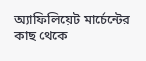অ্যাফিলিয়েট মার্চেন্টের কাছ থেকে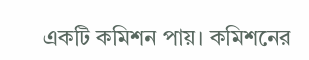একটি কমিশন পায়। কমিশনের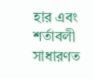হার এবং শর্তাবলী সাধারণত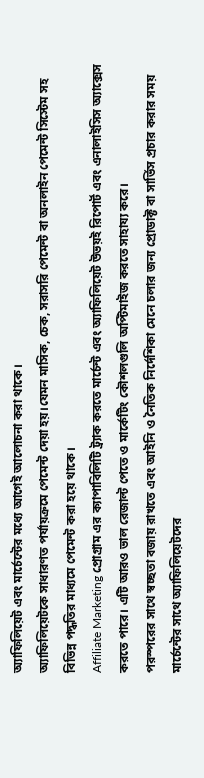অ্যাফিলিয়েট এবং মার্চেন্টের মধ্যে আগেই আলোচনা করা থাকে।
অ্যাফিলিয়েটকে সাধারণত পর্যায়ক্রমে পেমেন্ট দেয়া হয়।যেমন মাসিক, চেক, সরাসরি পেমেন্ট বা অনলাইন পেমেন্ট সিস্টেম সহ বিভিন্ন পদ্ধতির মাধ্যমে পেমেন্ট করা হয়ে থাকে।
Affiliate Marketing প্রোগ্রাম এর ক্যাপাবিলিটি ট্র্যাক করতে মার্চেন্ট এবং অ্যাফিলিয়েট উভয়ই রিপোর্ট এবং এনালাইসিস অ্যাক্সেস করতে পারে। এটি আরও ভাল রেজাল্ট পেতে ও মার্কেটিং কৌশলগুলি অপ্টিমাইজ করতে সাহায্য করে।
পরস্পরের সাথে স্বচ্ছতা বজায় রাখতে এবং আইনি ও নৈতিক নির্দেশিকা মেনে চলার জন্য প্রোডাক্ট বা সার্ভিস প্রচার করার সময় মার্চেন্টের সাথে অ্যাফিলিয়েটদের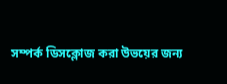সম্পর্ক ডিসক্লোজ করা উভয়ের জন্য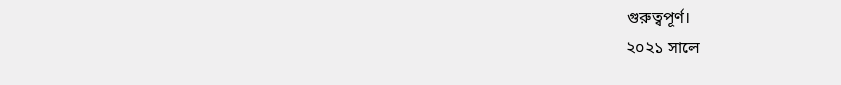গুরুত্বপূর্ণ।
২০২১ সালে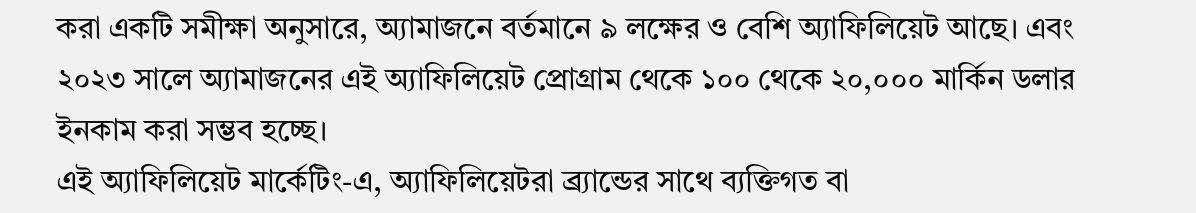করা একটি সমীক্ষা অনুসারে, অ্যামাজনে বর্তমানে ৯ লক্ষের ও বেশি অ্যাফিলিয়েট আছে। এবং ২০২৩ সালে অ্যামাজনের এই অ্যাফিলিয়েট প্রোগ্রাম থেকে ১০০ থেকে ২০,০০০ মার্কিন ডলার ইনকাম করা সম্ভব হচ্ছে।
এই অ্যাফিলিয়েট মার্কেটিং-এ, অ্যাফিলিয়েটরা ব্র্যান্ডের সাথে ব্যক্তিগত বা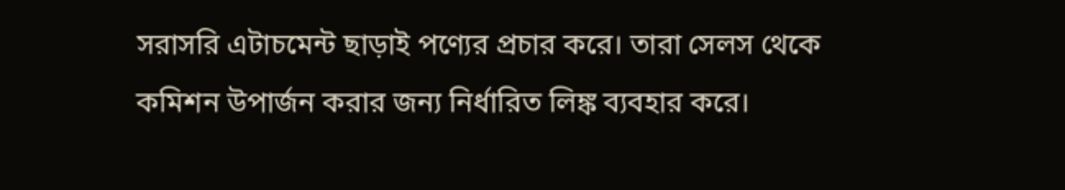সরাসরি এটাচমেন্ট ছাড়াই পণ্যের প্রচার করে। তারা সেলস থেকে কমিশন উপার্জন করার জন্য নির্ধারিত লিঙ্ক ব্যবহার করে।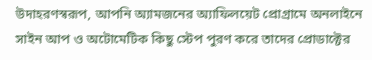উদাহরণস্বরূপ, আপনি অ্যামজনের অ্যাফিলয়েট প্রোগ্রামে অনলাইনে সাইন আপ ও অটোমেটিক কিছু স্টেপ পুরণ করে তাদের প্রোডাক্টের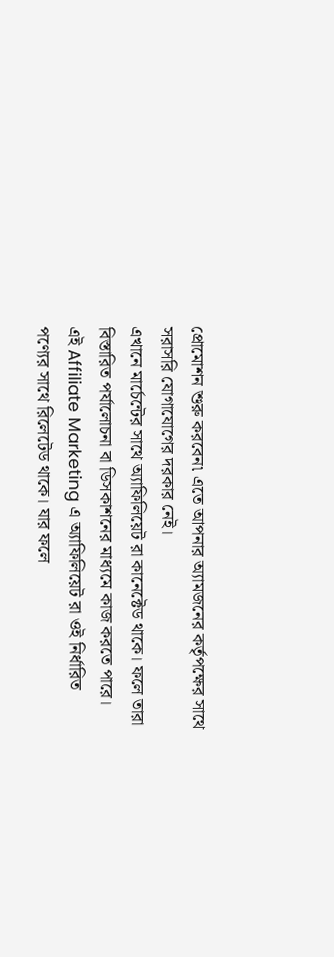প্রোমোশন শুরু করবেন৷ এতে আপনার অ্যামজনের কর্তৃপক্ষের সাথে সরাসরি যোগাযোগের দরকার নেই।
এখানে মার্চেন্টের সাথে অ্যাফিলিয়েট রা কানেক্টেড থাকে। ফলে তারা বিস্তারিত পর্যালোচনা বা ডিসকাশনের মাধ্যমে কাজ করতে পারে।
এই Affiliate Marketing এ অ্যাফিলিয়েট রা ওই নির্ধারিত পণ্যের সাথে রিলেটেড থাকে। যার ফলে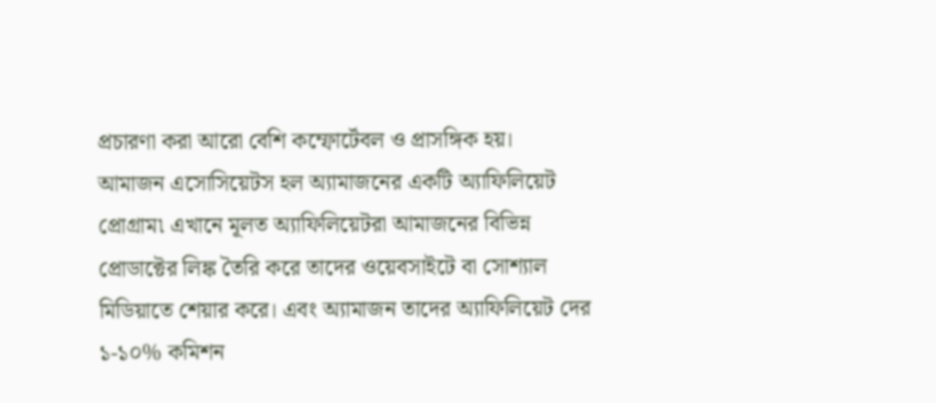প্রচারণা করা আরো বেশি কম্ফোর্টেবল ও প্রাসঙ্গিক হয়।
আমাজন এসোসিয়েটস হল অ্যামাজনের একটি অ্যাফিলিয়েট প্রোগ্রাম৷ এখানে মূলত অ্যাফিলিয়েটরা আমাজনের বিভিন্ন প্রোডাক্টের লিঙ্ক তৈরি করে তাদের ওয়েবসাইটে বা সোশ্যাল মিডিয়াতে শেয়ার করে। এবং অ্যামাজন তাদের অ্যাফিলিয়েট দের ১-১০% কমিশন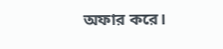অফার করে।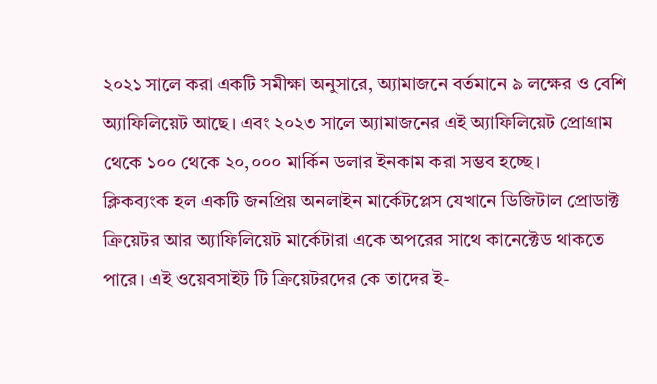২০২১ সালে করা একটি সমীক্ষা অনুসারে, অ্যামাজনে বর্তমানে ৯ লক্ষের ও বেশি অ্যাফিলিয়েট আছে। এবং ২০২৩ সালে অ্যামাজনের এই অ্যাফিলিয়েট প্রোগ্রাম থেকে ১০০ থেকে ২০,০০০ মার্কিন ডলার ইনকাম করা সম্ভব হচ্ছে।
ক্লিকব্যংক হল একটি জনপ্রিয় অনলাইন মার্কেটপ্লেস যেখানে ডিজিটাল প্রোডাক্ট ক্রিয়েটর আর অ্যাফিলিয়েট মার্কেটারা একে অপরের সাথে কানেক্টেড থাকতে পারে। এই ওয়েবসাইট টি ক্রিয়েটরদের কে তাদের ই-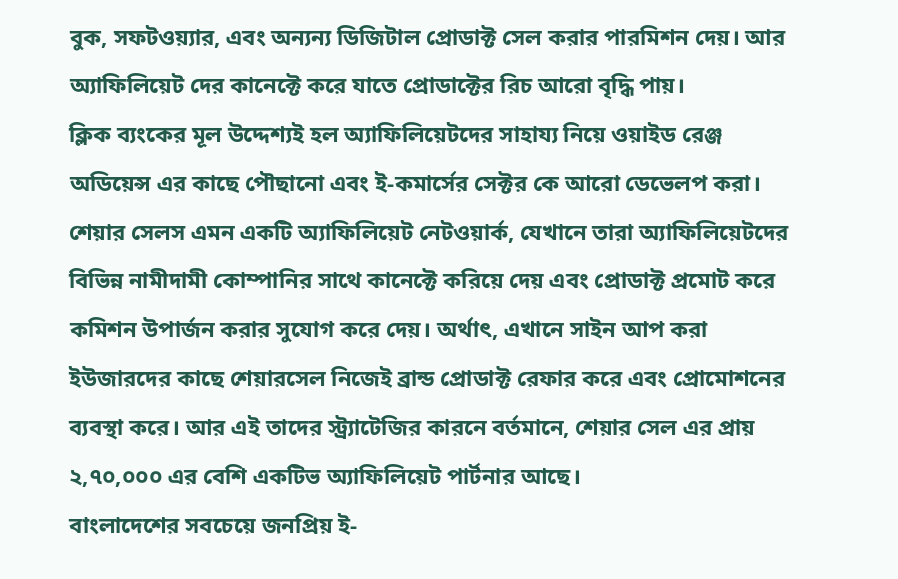বুক, সফটওয়্যার, এবং অন্যন্য ডিজিটাল প্রোডাক্ট সেল করার পারমিশন দেয়। আর অ্যাফিলিয়েট দের কানেক্টে করে যাতে প্রোডাক্টের রিচ আরো বৃদ্ধি পায়।
ক্লিক ব্যংকের মূল উদ্দেশ্যই হল অ্যাফিলিয়েটদের সাহায্য নিয়ে ওয়াইড রেঞ্জ অডিয়েন্স এর কাছে পৌছানো এবং ই-কমার্সের সেক্টর কে আরো ডেভেলপ করা।
শেয়ার সেলস এমন একটি অ্যাফিলিয়েট নেটওয়ার্ক, যেখানে তারা অ্যাফিলিয়েটদের বিভিন্ন নামীদামী কোম্পানির সাথে কানেক্টে করিয়ে দেয় এবং প্রোডাক্ট প্রমোট করে কমিশন উপার্জন করার সুযোগ করে দেয়। অর্থাৎ, এখানে সাইন আপ করা ইউজারদের কাছে শেয়ারসেল নিজেই ব্রান্ড প্রোডাক্ট রেফার করে এবং প্রোমোশনের ব্যবস্থা করে। আর এই তাদের স্ট্র্যাটেজির কারনে বর্তমানে, শেয়ার সেল এর প্রায় ২,৭০,০০০ এর বেশি একটিভ অ্যাফিলিয়েট পার্টনার আছে।
বাংলাদেশের সবচেয়ে জনপ্রিয় ই-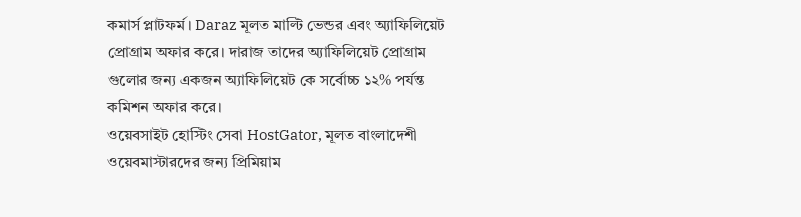কমার্স প্লাটফর্ম। Daraz মূলত মাল্টি ভেন্ডর এবং অ্যাফিলিয়েট প্রোগ্রাম অফার করে। দারাজ তাদের অ্যাফিলিয়েট প্রোগ্রাম গুলোর জন্য একজন অ্যাফিলিয়েট কে সর্বোচ্চ ১২% পর্যন্ত কমিশন অফার করে।
ওয়েবসাইট হোস্টিং সেবা HostGator, মূলত বাংলাদেশী ওয়েবমাস্টারদের জন্য প্রিমিয়াম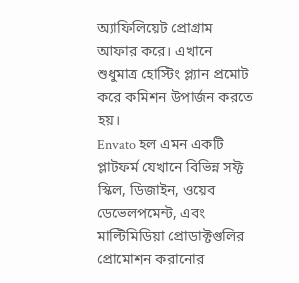অ্যাফিলিয়েট প্রোগ্রাম আফার করে। এখানে শুধুমাত্র হোস্টিং প্ল্যান প্রমোট করে কমিশন উপার্জন করতে হয়।
Envato হল এমন একটি প্লাটফর্ম যেখানে বিভিন্ন সফ্ট স্কিল, ডিজাইন, ওয়েব ডেভেলপমেন্ট, এবং মাল্টিমিডিয়া প্রোডাক্টগুলির প্রোমোশন করানোর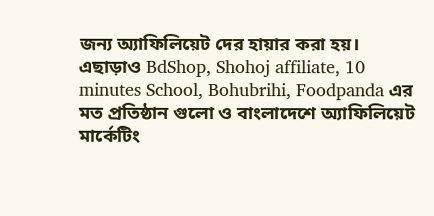জন্য অ্যাফিলিয়েট দের হায়ার করা হয়।
এছাড়াও BdShop, Shohoj affiliate, 10 minutes School, Bohubrihi, Foodpanda এর মত প্রতিষ্ঠান গুলো ও বাংলাদেশে অ্যাফিলিয়েট মার্কেটিং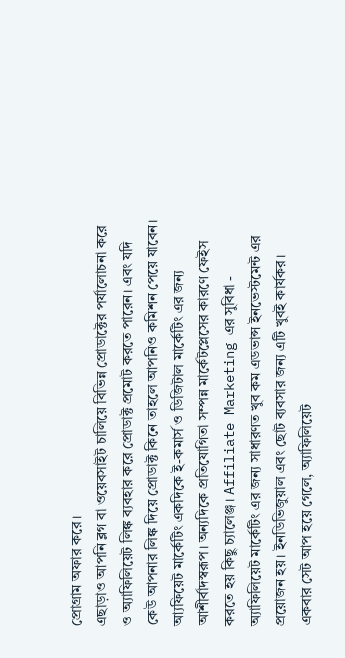প্রোগ্রাম অফার করে।
এছাড়াও আপনি ব্লগ বা ওয়েবসাইট চালিয়ে বিভিন্ন প্রোডাক্টের পর্যালোচনা করে ও অ্যাফিলিয়েট লিঙ্ক ব্যবহার করে প্রোডাক্ট প্রমোট করতে পারেন। এবং যদি কেউ আপনার লিঙ্ক দিয়ে প্রোডাক্ট কিনে তাহলে আপনিও কমিশন পেয়ে যাবেন।
আ্যফিয়েট মার্কেটিং একদিকে ই-কমার্স ও ডিজিটাল মার্কেটিং এর জন্য আশীর্বাদস্বরূপ। অন্যদিকে প্রতিযোগিতা সম্পন্ন মার্কেটপ্লেসের কারণে ফেইস করতে হয় কিছু চ্যালেঞ্জ। Affiliate Marketing এর সুবিধা -
অ্যাফিলিয়েট মার্কেটিং এর জন্য সাধারণত খুব কম এডভান্স ইনভেস্টমেন্ট এর প্রয়োজন হয়। ইনডিভিজুয়াল এবং ছোট ব্যবসার জন্য এটি খুবই কার্যকর।
একবার সেট আপ হয়ে গেলে, অ্যাফিলিয়েট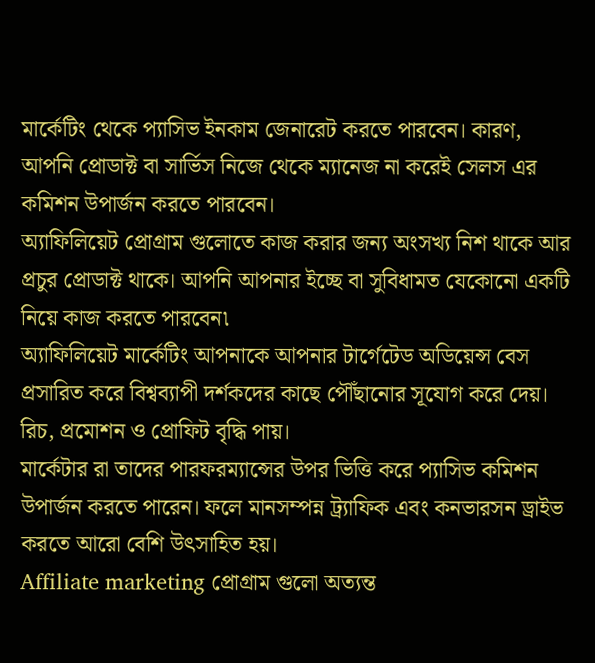মার্কেটিং থেকে প্যাসিভ ইনকাম জেনারেট করতে পারবেন। কারণ, আপনি প্রোডাক্ট বা সার্ভিস নিজে থেকে ম্যানেজ না করেই সেলস এর কমিশন উপার্জন করতে পারবেন।
অ্যাফিলিয়েট প্রোগ্রাম গুলোতে কাজ করার জন্য অংসখ্য নিশ থাকে আর প্রচুর প্রোডাক্ট থাকে। আপনি আপনার ইচ্ছে বা সুবিধামত যেকোনো একটি নিয়ে কাজ করতে পারবেন৷
অ্যাফিলিয়েট মার্কেটিং আপনাকে আপনার টার্গেটেড অডিয়েন্স বেস প্রসারিত করে বিশ্বব্যাপী দর্শকদের কাছে পৌঁছানোর সূযোগ করে দেয়। রিচ, প্রমোশন ও প্রোফিট বৃদ্ধি পায়।
মার্কেটার রা তাদের পারফরম্যান্সের উপর ভিত্তি করে প্যাসিভ কমিশন উপার্জন করতে পারেন। ফলে মানসম্পন্ন ট্র্যাফিক এবং কনভারসন ড্রাইভ করতে আরো বেশি উৎসাহিত হয়।
Affiliate marketing প্রোগ্রাম গুলো অত্যন্ত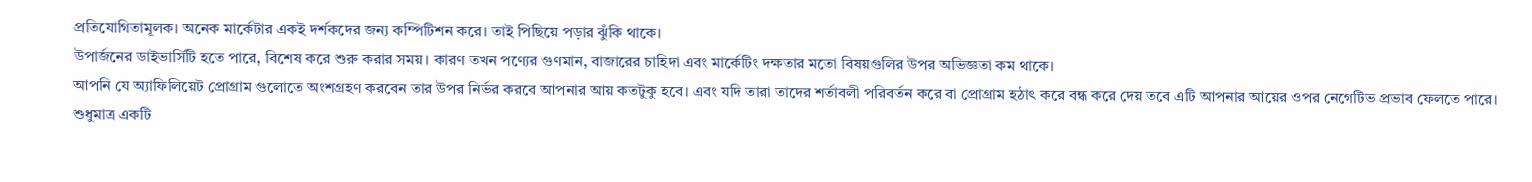প্রতিযোগিতামূলক। অনেক মার্কেটার একই দর্শকদের জন্য কম্পিটিশন করে। তাই পিছিয়ে পড়ার ঝুঁকি থাকে।
উপার্জনের ডাইভার্সিটি হতে পারে, বিশেষ করে শুরু করার সময়। কারণ তখন পণ্যের গুণমান, বাজারের চাহিদা এবং মার্কেটিং দক্ষতার মতো বিষয়গুলির উপর অভিজ্ঞতা কম থাকে।
আপনি যে অ্যাফিলিয়েট প্রোগ্রাম গুলোতে অংশগ্রহণ করবেন তার উপর নির্ভর করবে আপনার আয় কতটুকু হবে। এবং যদি তারা তাদের শর্তাবলী পরিবর্তন করে বা প্রোগ্রাম হঠাৎ করে বন্ধ করে দেয় তবে এটি আপনার আয়ের ওপর নেগেটিভ প্রভাব ফেলতে পারে।
শুধুমাত্র একটি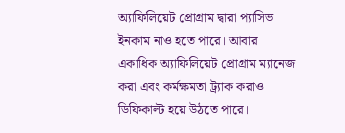অ্যাফিলিয়েট প্রোগ্রাম দ্বারা প্যাসিভ ইনকাম নাও হতে পারে। আবার একাধিক অ্যাফিলিয়েট প্রোগ্রাম ম্যানেজ করা এবং কর্মক্ষমতা ট্র্যাক করাও ডিফিকাল্ট হয়ে উঠতে পারে।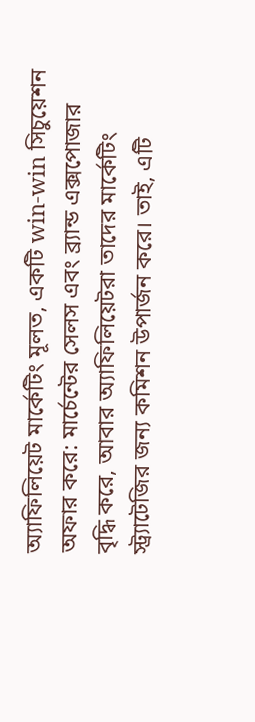অ্যাফিলিয়েট মার্কেটিং মূলত, একটি win-win সিচুয়েশন অফার করে: মার্চেন্টের সেলস এবং ব্র্যান্ড এক্সপোজার বৃদ্ধি করে, আবার অ্যাফিলিয়েটরা তাদের মার্কেটিং স্ট্র্যাটেজির জন্য কমিশন উপার্জন করে। তাই, এটি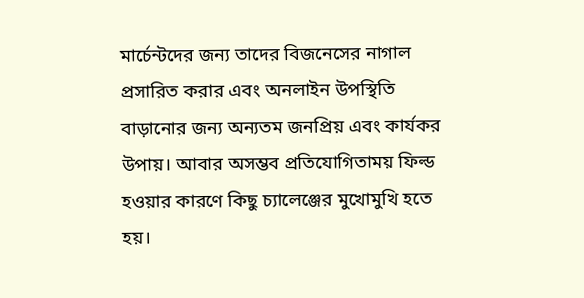মার্চেন্টদের জন্য তাদের বিজনেসের নাগাল প্রসারিত করার এবং অনলাইন উপস্থিতি বাড়ানোর জন্য অন্যতম জনপ্রিয় এবং কার্যকর উপায়। আবার অসম্ভব প্রতিযোগিতাময় ফিল্ড হওয়ার কারণে কিছু চ্যালেঞ্জের মুখোমুখি হতে হয়।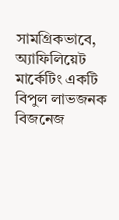সামগ্রিকভাবে, অ্যাফিলিয়েট মার্কেটিং একটি বিপুল লাভজনক বিজনেজ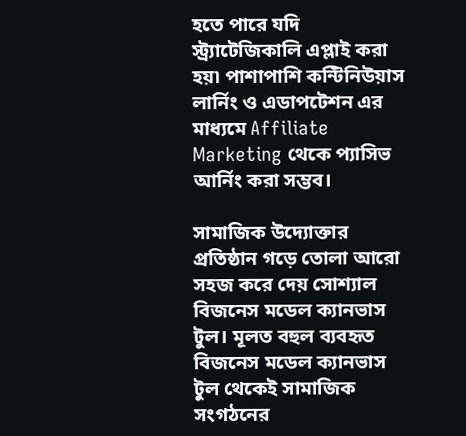হতে পারে যদি স্ট্র্যাটেজিকালি এপ্লাই করা হয়৷ পাশাপাশি কন্টিনিউয়াস লার্নিং ও এডাপটেশন এর মাধ্যমে Affiliate Marketing থেকে প্যাসিভ আর্নিং করা সম্ভব।

সামাজিক উদ্যোক্তার প্রতিষ্ঠান গড়ে তোলা আরো সহজ করে দেয় সোশ্যাল বিজনেস মডেল ক্যানভাস টুল। মূলত বহুল ব্যবহৃত বিজনেস মডেল ক্যানভাস টুল থেকেই সামাজিক সংগঠনের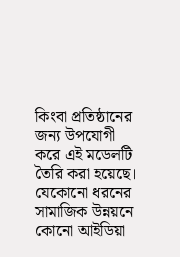কিংবা প্রতিষ্ঠানের জন্য উপযোগী করে এই মডেলটি তৈরি করা হয়েছে। যেকোনো ধরনের সামাজিক উন্নয়নে কোনো আইডিয়া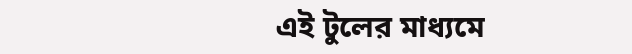এই টুলের মাধ্যমে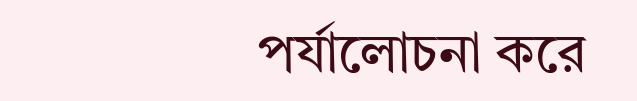পর্যালোচনা করে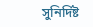সুনির্দিষ্ট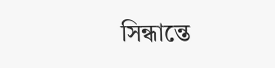সিন্ধান্তে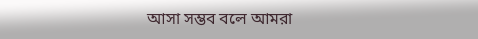আসা সম্ভব বলে আমরা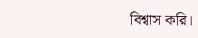বিশ্বাস করি।